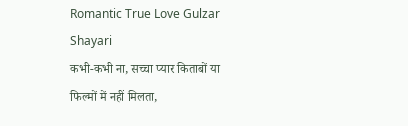Romantic True Love Gulzar Shayari
कभी-कभी ना, सच्चा प्यार किताबों या फिल्मों में नहीं मिलता,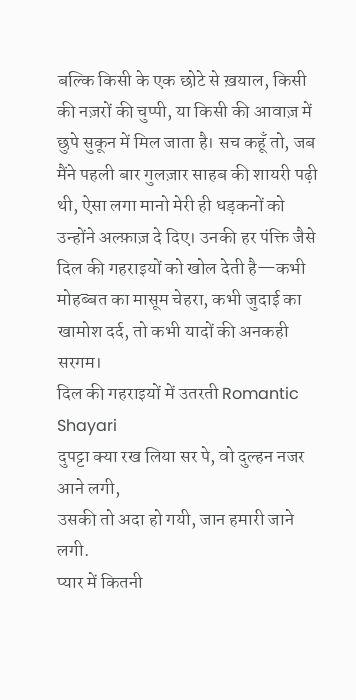बल्कि किसी के एक छोटे से ख़याल, किसी की नज़रों की चुप्पी, या किसी की आवाज़ में छुपे सुकून में मिल जाता है। सच कहूँ तो, जब मैंने पहली बार गुलज़ार साहब की शायरी पढ़ी थी, ऐसा लगा मानो मेरी ही धड़कनों को उन्होंने अल्फ़ाज़ दे दिए। उनकी हर पंक्ति जैसे दिल की गहराइयों को खोल देती है—कभी मोहब्बत का मासूम चेहरा, कभी जुदाई का खामोश दर्द, तो कभी यादों की अनकही सरगम।
दिल की गहराइयों में उतरती Romantic Shayari
दुपट्टा क्या रख लिया सर पे, वो दुल्हन नजर आने लगी,
उसकी तो अदा हो गयी, जान हमारी जाने लगी.
प्यार में कितनी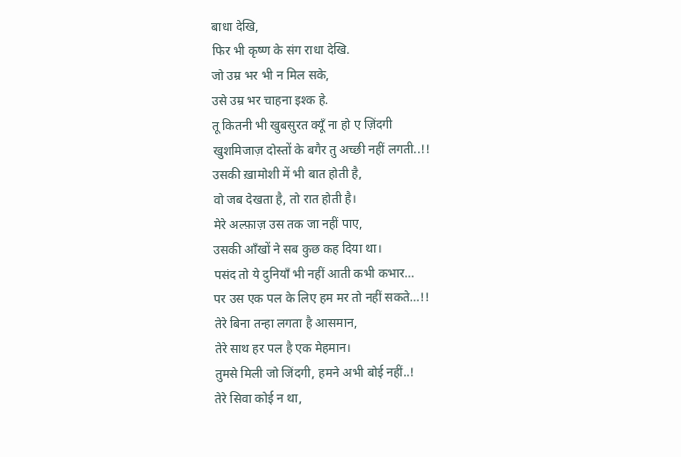बाधा देखि,
फिर भी कृष्ण के संग राधा देखि.
जो उम्र भर भी न मिल सके,
उसे उम्र भर चाहना इश्क हे.
तू कितनी भी खुबसुरत क्यूँ ना हो ए ज़िंदगी
खुशमिजाज़ दोस्तों के बगैर तु अच्छी नहीं लगती..!!
उसकी ख़ामोशी में भी बात होती है,
वो जब देखता है, तो रात होती है।
मेरे अल्फ़ाज़ उस तक जा नहीं पाए,
उसकी आँखों ने सब कुछ कह दिया था।
पसंद तो ये दुनियाँ भी नहीं आती कभी कभार…
पर उस एक पल के लिए हम मर तो नहीं सकते…!!
तेरे बिना तन्हा लगता है आसमान,
तेरे साथ हर पल है एक मेहमान।
तुमसे मिली जो जिंदगी, हमने अभी बोई नहीं..!
तेरे सिवा कोई न था,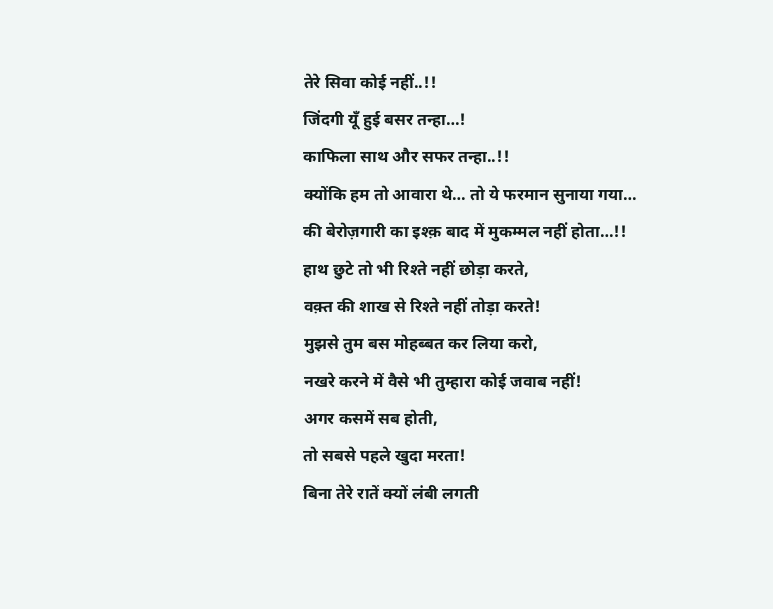तेरे सिवा कोई नहीं..!!
जिंदगी यूँ हुई बसर तन्हा…!
काफिला साथ और सफर तन्हा..!!
क्योंकि हम तो आवारा थे… तो ये फरमान सुनाया गया…
की बेरोज़गारी का इश्क़ बाद में मुकम्मल नहीं होता…!!
हाथ छुटे तो भी रिश्ते नहीं छोड़ा करते,
वक़्त की शाख से रिश्ते नहीं तोड़ा करते!
मुझसे तुम बस मोहब्बत कर लिया करो,
नखरे करने में वैसे भी तुम्हारा कोई जवाब नहीं!
अगर कसमें सब होती,
तो सबसे पहले खुदा मरता!
बिना तेरे रातें क्यों लंबी लगती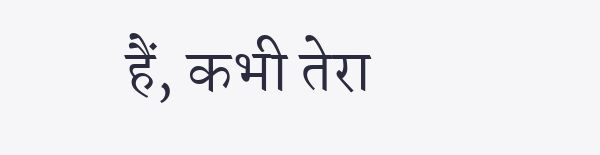हैं, कभी तेरा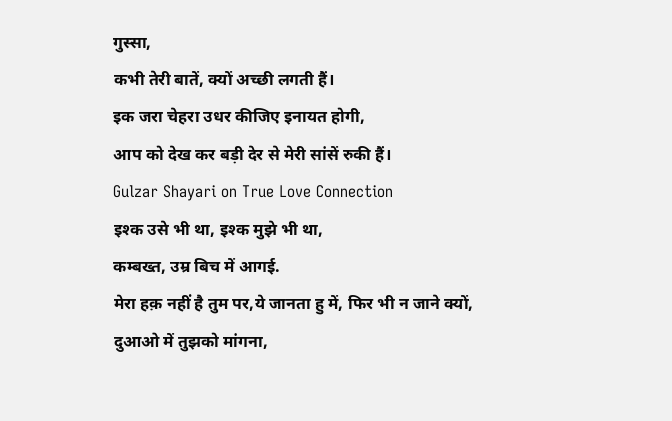गुस्सा,
कभी तेरी बातें, क्यों अच्छी लगती हैं।
इक जरा चेहरा उधर कीजिए इनायत होगी,
आप को देख कर बड़ी देर से मेरी सांसें रुकी हैं।
Gulzar Shayari on True Love Connection
इश्क उसे भी था, इश्क मुझे भी था,
कम्बख्त, उम्र बिच में आगई.
मेरा हक़ नहीं है तुम पर,ये जानता हु में, फिर भी न जाने क्यों,
दुआओ में तुझको मांगना,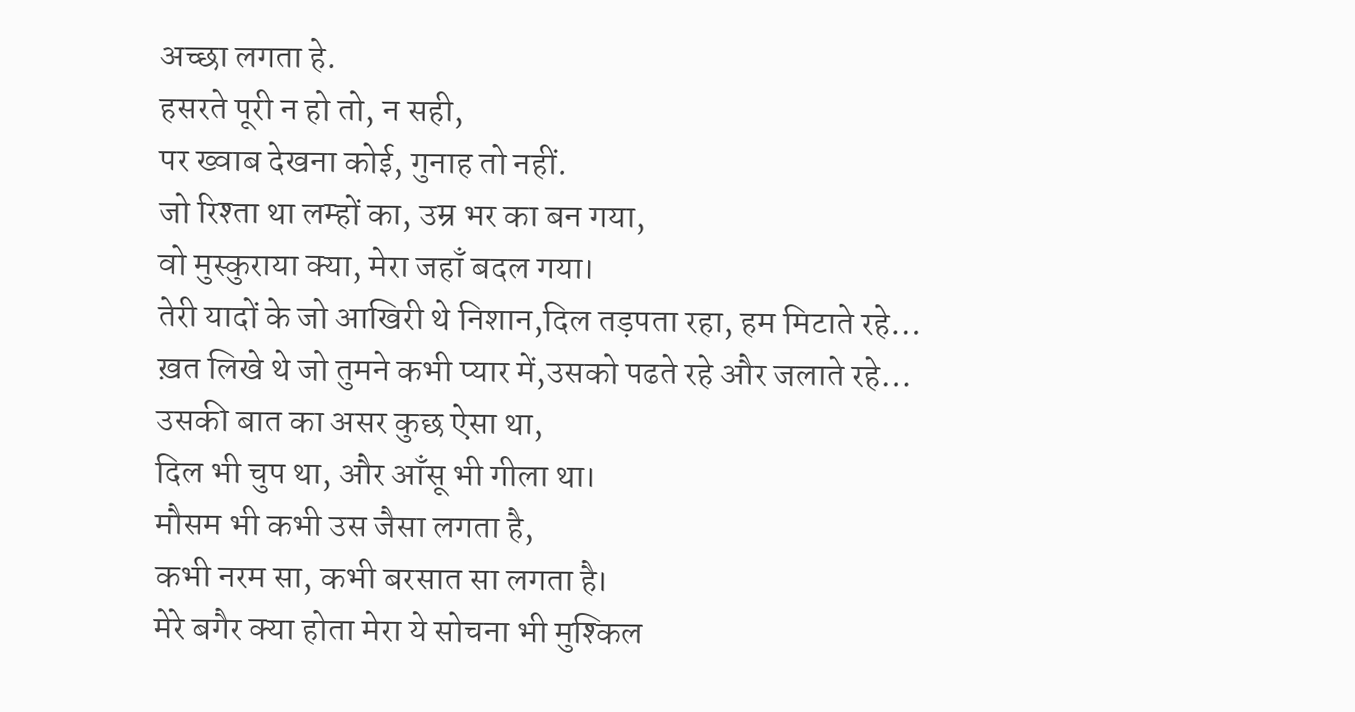अच्छा लगता हे.
हसरते पूरी न हो तो, न सही,
पर ख्वाब देखना कोई, गुनाह तो नहीं.
जो रिश्ता था लम्हों का, उम्र भर का बन गया,
वो मुस्कुराया क्या, मेरा जहाँ बदल गया।
तेरी यादों के जो आखिरी थे निशान,दिल तड़पता रहा, हम मिटाते रहे…
ख़त लिखे थे जो तुमने कभी प्यार में,उसको पढते रहे और जलाते रहे…
उसकी बात का असर कुछ ऐसा था,
दिल भी चुप था, और आँसू भी गीला था।
मौसम भी कभी उस जैसा लगता है,
कभी नरम सा, कभी बरसात सा लगता है।
मेरे बगैर क्या होता मेरा ये सोचना भी मुश्किल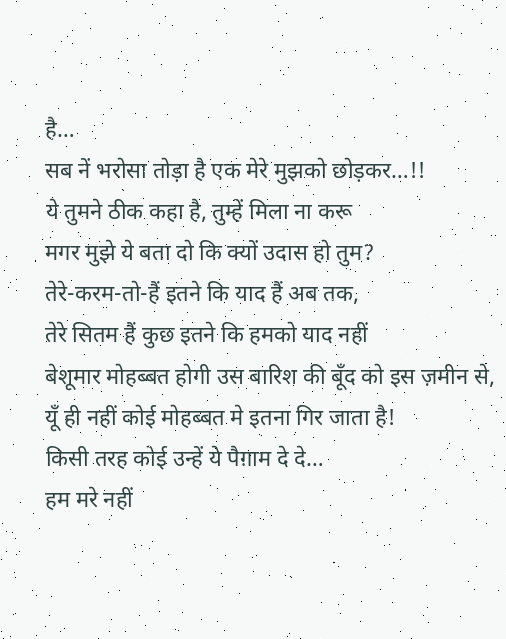है…
सब नें भरोसा तोड़ा है एक मेरे मुझको छोड़कर…!!
ये तुमने ठीक कहा है, तुम्हें मिला ना करू
मगर मुझे ये बता दो कि क्यों उदास हो तुम?
तेरे-करम-तो-हैं इतने कि याद हैं अब तक,
तेरे सितम हैं कुछ इतने कि हमको याद नहीं
बेशूमार मोहब्बत होगी उस बारिश की बूँद को इस ज़मीन से,
यूँ ही नहीं कोई मोहब्बत मे इतना गिर जाता है!
किसी तरह कोई उन्हें ये पैग़ाम दे दे…
हम मरे नहीं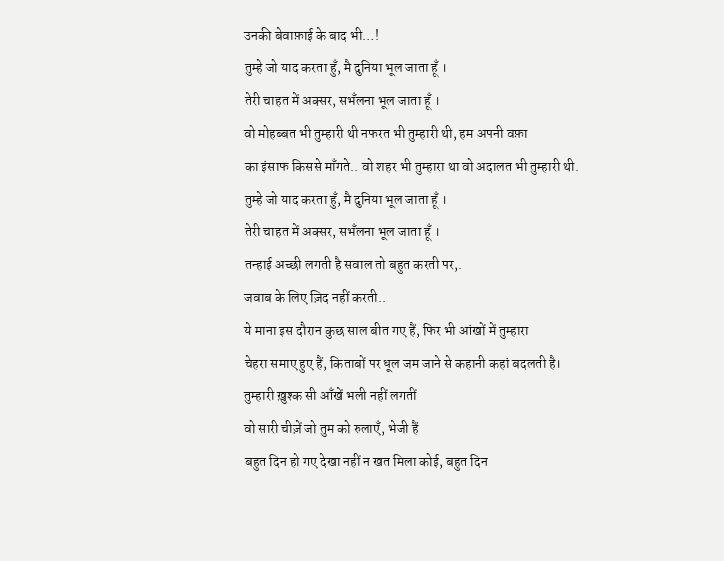उनकी बेवाफ़ाई के बाद भी…!
तुम्हे जो याद करता हुँ, मै दुनिया भूल जाता हूँ ।
तेरी चाहत में अक्सर, सभँलना भूल जाता हूँ ।
वो मोहब्बत भी तुम्हारी थी नफरत भी तुम्हारी थी, हम अपनी वफ़ा
का इंसाफ किससे माँगते.. वो शहर भी तुम्हारा था वो अदालत भी तुम्हारी थी.
तुम्हे जो याद करता हुँ, मै दुनिया भूल जाता हूँ ।
तेरी चाहत में अक्सर, सभँलना भूल जाता हूँ ।
तन्हाई अच्छी लगती है सवाल तो बहुत करती पर,.
जवाब के लिए ज़िद नहीं करती..
ये माना इस दौरान कुछ साल बीत गए हैं, फिर भी आंखों में तुम्हारा
चेहरा समाए हुए हैं, किताबों पर धूल जम जाने से कहानी कहां बदलती है।
तुम्हारी ख़ुश्क सी आँखें भली नहीं लगतीं
वो सारी चीज़ें जो तुम को रुलाएँ, भेजी हैं
बहुत दिन हो गए देखा नहीं न खत मिला कोई, बहुत दिन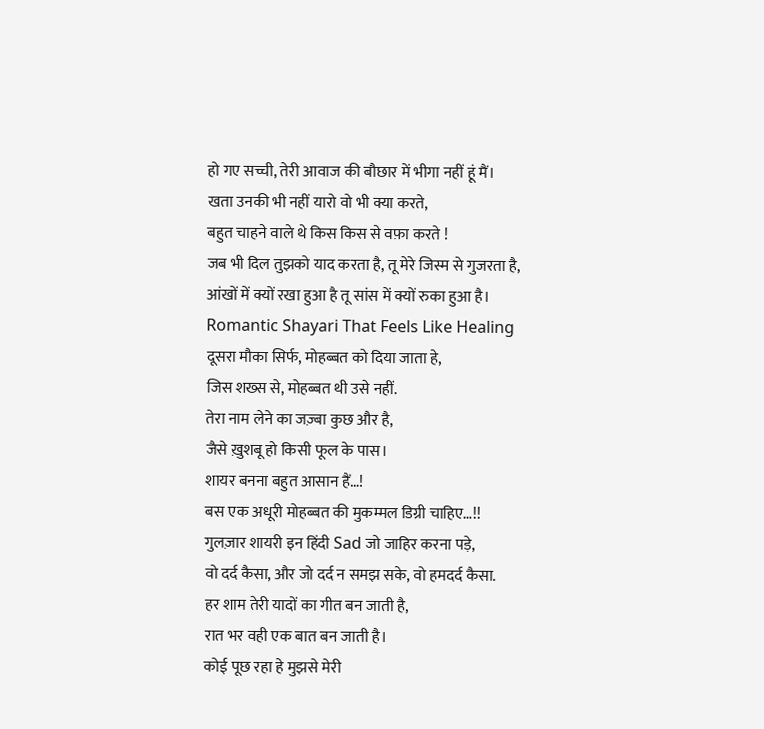हो गए सच्ची, तेरी आवाज की बौछार में भीगा नहीं हूं मैं।
खता उनकी भी नहीं यारो वो भी क्या करते,
बहुत चाहने वाले थे किस किस से वफ़ा करते !
जब भी दिल तुझको याद करता है, तू मेरे जिस्म से गुजरता है,
आंखों में क्यों रखा हुआ है तू सांस में क्यों रुका हुआ है।
Romantic Shayari That Feels Like Healing
दूसरा मौका सिर्फ, मोहब्बत को दिया जाता हे,
जिस शख्स से, मोहब्बत थी उसे नहीं.
तेरा नाम लेने का जज़्बा कुछ और है,
जैसे ख़ुशबू हो किसी फूल के पास।
शायर बनना बहुत आसान हैं…!
बस एक अधूरी मोहब्बत की मुकम्मल डिग्री चाहिए…!!
गुलज़ार शायरी इन हिंदी Sad जो जाहिर करना पड़े,
वो दर्द कैसा, और जो दर्द न समझ सके, वो हमदर्द कैसा.
हर शाम तेरी यादों का गीत बन जाती है,
रात भर वही एक बात बन जाती है।
कोई पूछ रहा हे मुझसे मेरी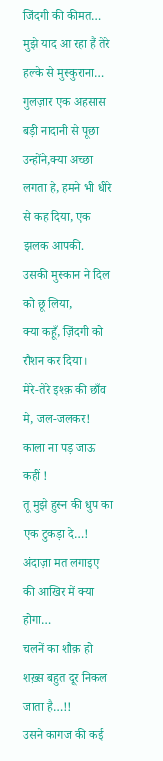जिंदगी की कीमत…
मुझे याद आ रहा हैं तेरे हल्के से मुस्कुराना…
गुलज़ार एक अहसास बड़ी नादानी से पूछा उन्होंने,क्या अच्छा
लगता हे, हमने भी धीरे से कह दिया, एक झलक आपकी.
उसकी मुस्कान ने दिल को छू लिया,
क्या कहूँ, ज़िंदगी को रौशन कर दिया।
मेरे-तेरे इश्क़ की छाँव मे, जल-जलकर! काला ना पड़ जाऊ कहीं !
तू मुझे हुस्न की धुप का एक टुकड़ा दे…!
अंदाज़ा मत लगाइए की आखिर में क्या होगा…
चलनें का शौक़ हो शख़्स बहुत दूर निकल जाता है…!!
उसने कागज की कई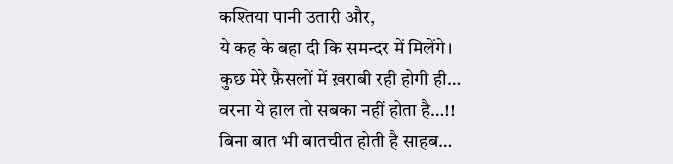कश्तिया पानी उतारी और,
ये कह के बहा दी कि समन्दर में मिलेंगे।
कुछ मेरे फ़ैसलों में ख़राबी रही होगी ही…
वरना ये हाल तो सबका नहीं होता है…!!
बिना बात भी बातचीत होती है साहब…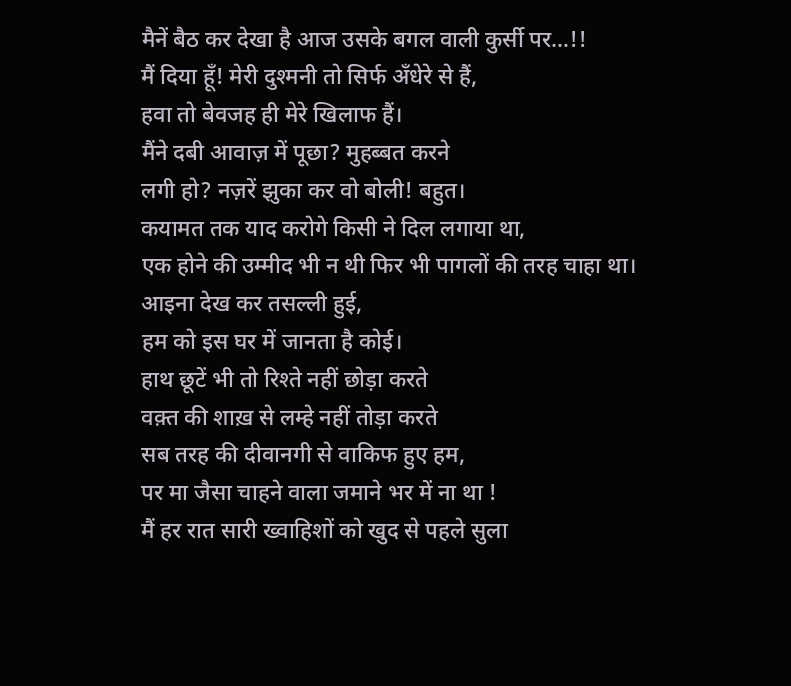मैनें बैठ कर देखा है आज उसके बगल वाली कुर्सी पर…!!
मैं दिया हूँ! मेरी दुश्मनी तो सिर्फ अँधेरे से हैं,
हवा तो बेवजह ही मेरे खिलाफ हैं।
मैंने दबी आवाज़ में पूछा? मुहब्बत करने
लगी हो? नज़रें झुका कर वो बोली! बहुत।
कयामत तक याद करोगे किसी ने दिल लगाया था,
एक होने की उम्मीद भी न थी फिर भी पागलों की तरह चाहा था।
आइना देख कर तसल्ली हुई,
हम को इस घर में जानता है कोई।
हाथ छूटें भी तो रिश्ते नहीं छोड़ा करते
वक़्त की शाख़ से लम्हे नहीं तोड़ा करते
सब तरह की दीवानगी से वाकिफ हुए हम,
पर मा जैसा चाहने वाला जमाने भर में ना था !
मैं हर रात सारी ख्वाहिशों को खुद से पहले सुला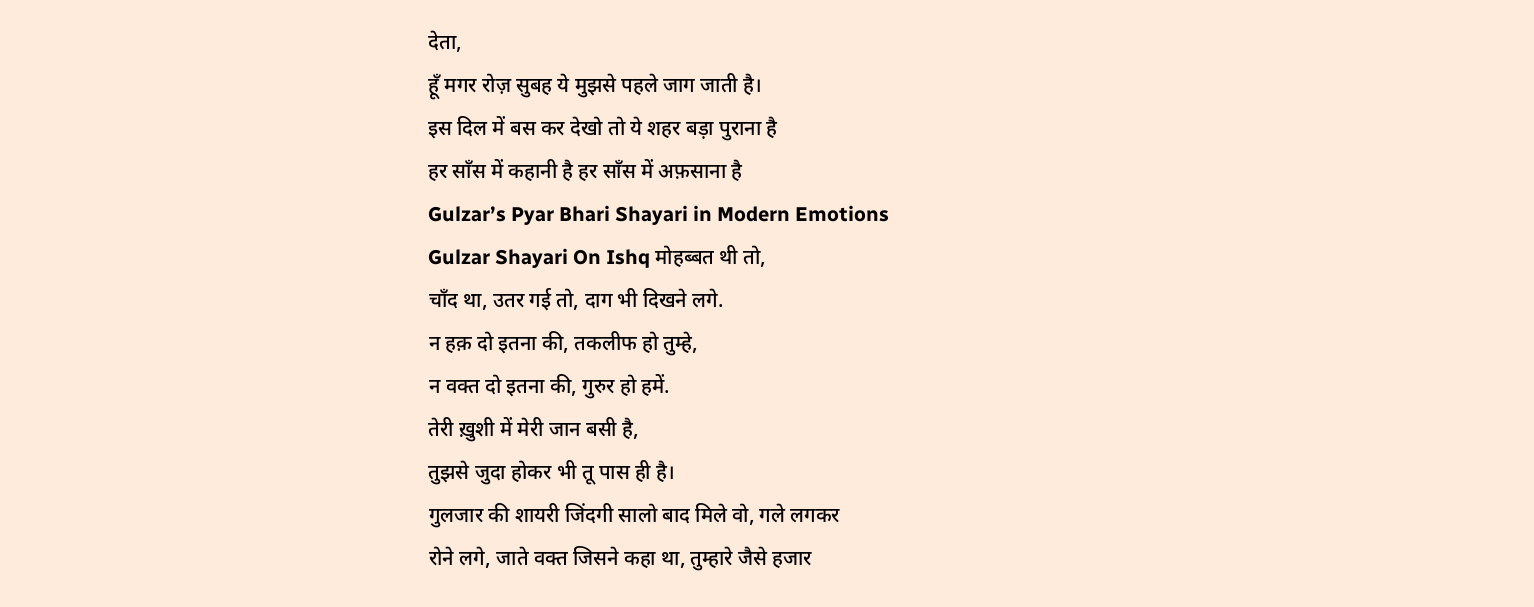देता,
हूँ मगर रोज़ सुबह ये मुझसे पहले जाग जाती है।
इस दिल में बस कर देखो तो ये शहर बड़ा पुराना है
हर साँस में कहानी है हर साँस में अफ़साना है
Gulzar’s Pyar Bhari Shayari in Modern Emotions
Gulzar Shayari On Ishq मोहब्बत थी तो,
चाँद था, उतर गई तो, दाग भी दिखने लगे.
न हक़ दो इतना की, तकलीफ हो तुम्हे,
न वक्त दो इतना की, गुरुर हो हमें.
तेरी ख़ुशी में मेरी जान बसी है,
तुझसे जुदा होकर भी तू पास ही है।
गुलजार की शायरी जिंदगी सालो बाद मिले वो, गले लगकर
रोने लगे, जाते वक्त जिसने कहा था, तुम्हारे जैसे हजार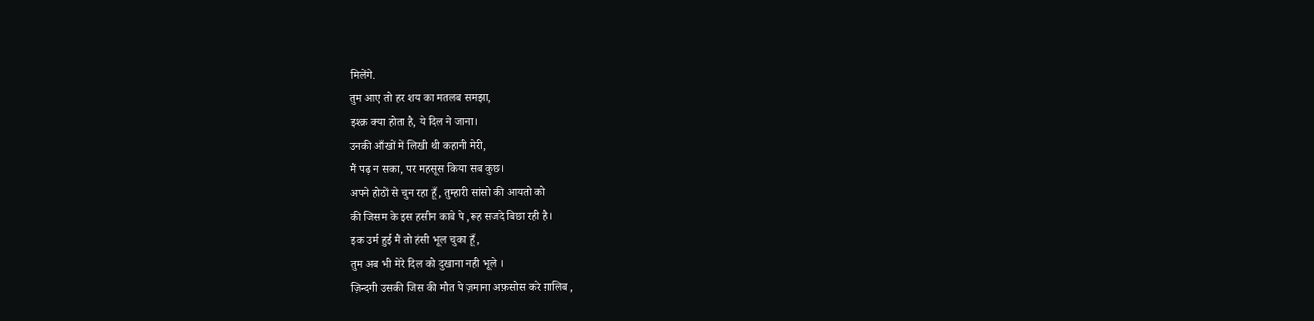मिलेंगे.
तुम आए तो हर शय का मतलब समझा,
इश्क़ क्या होता है, ये दिल ने जाना।
उनकी आँखों में लिखी थी कहानी मेरी,
मैं पढ़ न सका, पर महसूस किया सब कुछ।
अपने होठों से चुन रहा हूँ, तुम्हारी सांसो की आयतो को
की जिसम के इस हसीन काबे पे ,रूह सजदे बिछा रही है।
इक उर्म हुई मैं तो हंसी भूल चुका हूँ,
तुम अब भी मेरे दिल को दुखाना नही भूले ।
ज़िन्दगी उसकी जिस की मौत पे ज़माना अफ़सोस करे ग़ालिब ,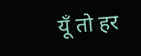यूँ तो हर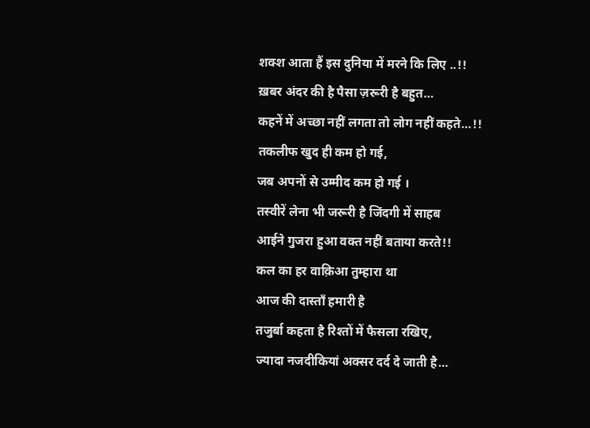शक्श आता हैं इस दुनिया में मरने कि लिए ..!!
ख़बर अंदर की है पैसा ज़रूरी है बहुत…
कहनें में अच्छा नहीं लगता तो लोग नहीं कहते…!!
तकलीफ खुद ही कम हो गई,
जब अपनों से उम्मीद कम हो गई ।
तस्वीरें लेना भी जरूरी है जिंदगी में साहब
आईने गुजरा हुआ वक्त नहीं बताया करते!!
कल का हर वाक़िआ तुम्हारा था
आज की दास्ताँ हमारी है
तजुर्बा कहता है रिश्तों में फैसला रखिए,
ज्यादा नजदीकियां अक्सर दर्द दे जाती है…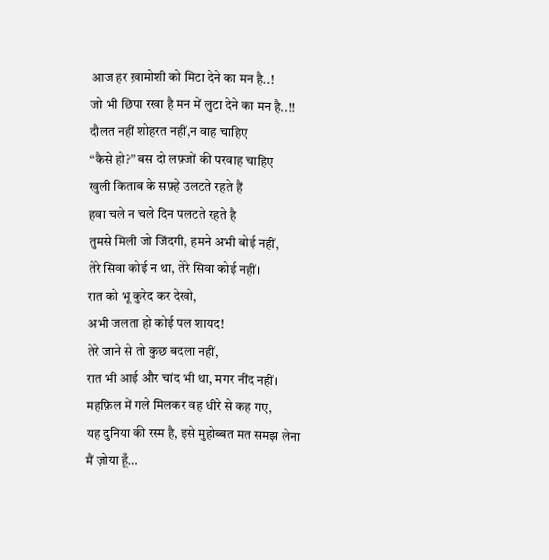आज हर ख़ामोशी को मिटा देने का मन है..!
जो भी छिपा रखा है मन में लुटा देने का मन है..!!
दौलत नहीं शोहरत नहीं,न वाह चाहिए
“कैसे हो?” बस दो लफ़्जों की परवाह चाहिए
खुली किताब के सफ़्हे उलटते रहते हैं
हवा चले न चले दिन पलटते रहते है
तुमसे मिली जो जिंदगी, हमने अभी बोई नहीं,
तेरे सिवा कोई न था, तेरे सिवा कोई नहीं।
रात को भू कुरेद कर देखो,
अभी जलता हो कोई पल शायद!
तेरे जाने से तो कुछ बदला नहीं,
रात भी आई और चांद भी था, मगर नींद नहीं।
महफ़िल में गले मिलकर वह धीरे से कह गए,
यह दुनिया की रस्म है, इसे मुहोब्बत मत समझ लेना
मैं ज़ोया हूँ…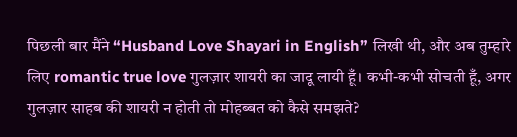पिछली बार मैंने “Husband Love Shayari in English” लिखी थी, और अब तुम्हारे लिए romantic true love गुलज़ार शायरी का जादू लायी हूँ। कभी-कभी सोचती हूँ, अगर गुलज़ार साहब की शायरी न होती तो मोहब्बत को कैसे समझते?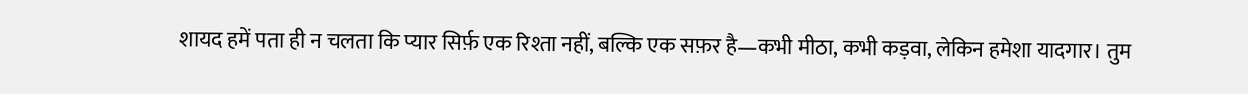शायद हमें पता ही न चलता कि प्यार सिर्फ़ एक रिश्ता नहीं, बल्कि एक सफ़र है—कभी मीठा, कभी कड़वा, लेकिन हमेशा यादगार। तुम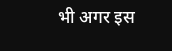भी अगर इस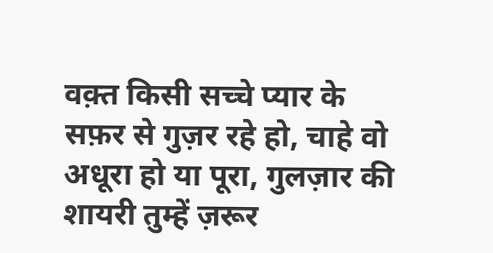वक़्त किसी सच्चे प्यार के सफ़र से गुज़र रहे हो, चाहे वो अधूरा हो या पूरा, गुलज़ार की शायरी तुम्हें ज़रूर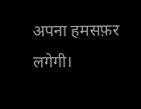अपना हमसफ़र लगेगी।